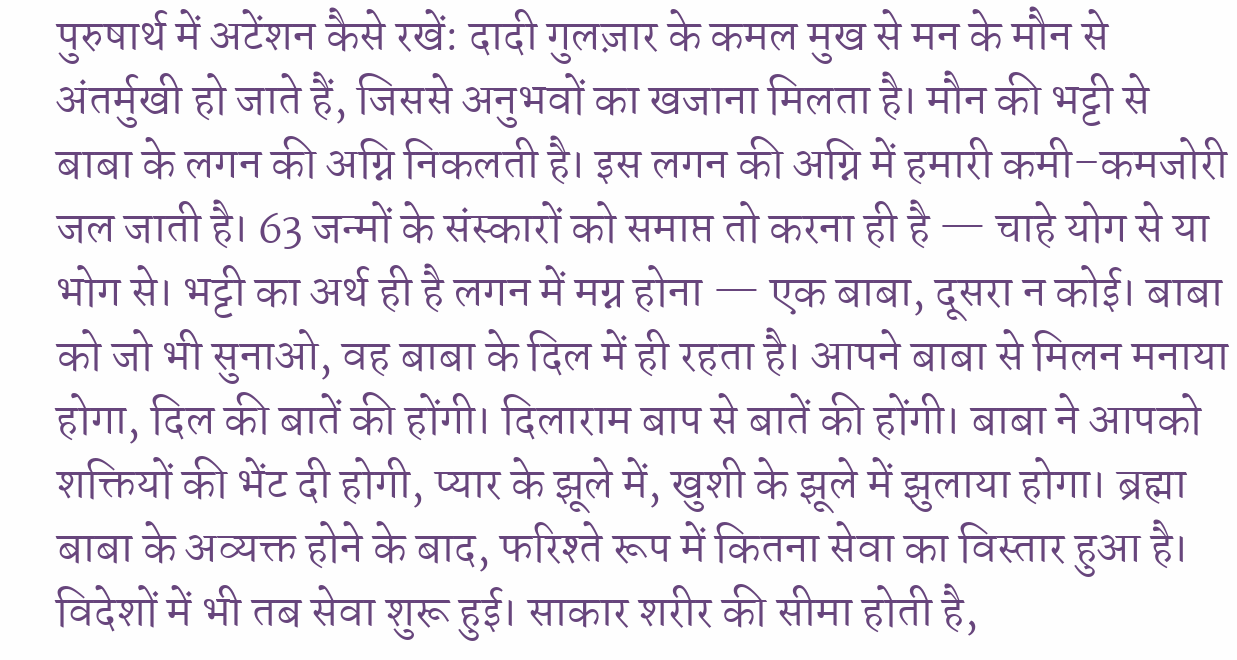पुरुषार्थ में अटेंशन कैसे रखें: दादी गुलज़ार के कमल मुख से मन के मौन से अंतर्मुखी हो जाते हैं, जिससे अनुभवों का खजाना मिलता है। मौन की भट्टी से बाबा के लगन की अग्नि निकलती है। इस लगन की अग्नि में हमारी कमी–कमजोरी जल जाती है। 63 जन्मों के संस्कारों को समाप्त तो करना ही है — चाहे योग से या भोग से। भट्टी का अर्थ ही है लगन में मग्न होना — एक बाबा, दूसरा न कोई। बाबा को जो भी सुनाओ, वह बाबा के दिल में ही रहता है। आपने बाबा से मिलन मनाया होगा, दिल की बातें की होंगी। दिलाराम बाप से बातें की होंगी। बाबा ने आपको शक्तियों की भेंट दी होगी, प्यार के झूले में, खुशी के झूले में झुलाया होगा। ब्रह्मा बाबा के अव्यक्त होने के बाद, फरिश्ते रूप में कितना सेवा का विस्तार हुआ है। विदेशों में भी तब सेवा शुरू हुई। साकार शरीर की सीमा होती है,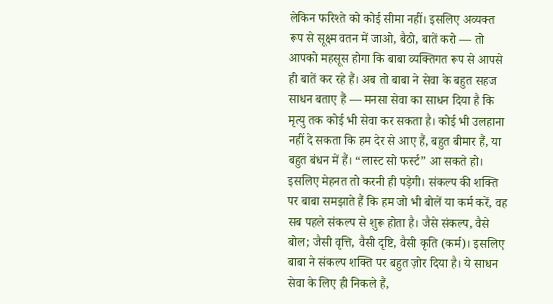लेकिन फरिश्ते को कोई सीमा नहीं। इसलिए अव्यक्त रूप से सूक्ष्म वतन में जाओ, बैठो, बातें करो — तो आपको महसूस होगा कि बाबा व्यक्तिगत रूप से आपसे ही बातें कर रहे हैं। अब तो बाबा ने सेवा के बहुत सहज साधन बताए हैं — मनसा सेवा का साधन दिया है कि मृत्यु तक कोई भी सेवा कर सकता है। कोई भी उलहाना नहीं दे सकता कि हम देर से आए हैं, बहुत बीमार हैं, या बहुत बंधन में हैं। “लास्ट सो फर्स्ट” आ सकते हो। इसलिए मेहनत तो करनी ही पड़ेगी। संकल्प की शक्ति पर बाबा समझाते हैं कि हम जो भी बोलें या कर्म करें, वह सब पहले संकल्प से शुरू होता है। जैसे संकल्प, वैसे बोल; जैसी वृत्ति, वैसी दृष्टि, वैसी कृति (कर्म)। इसलिए बाबा ने संकल्प शक्ति पर बहुत ज़ोर दिया है। ये साधन सेवा के लिए ही निकले हैं,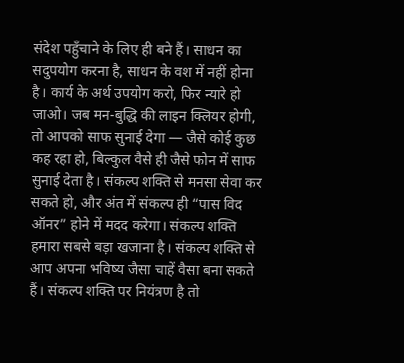संदेश पहुँचाने के लिए ही बने हैं। साधन का सदुपयोग करना है, साधन के वश में नहीं होना है। कार्य के अर्थ उपयोग करो, फिर न्यारे हो जाओ। जब मन-बुद्धि की लाइन क्लियर होगी, तो आपको साफ सुनाई देगा — जैसे कोई कुछ कह रहा हो, बिल्कुल वैसे ही जैसे फोन में साफ सुनाई देता है। संकल्प शक्ति से मनसा सेवा कर सकते हो, और अंत में संकल्प ही “पास विद ऑनर” होने में मदद करेगा। संकल्प शक्ति हमारा सबसे बड़ा खजाना है। संकल्प शक्ति से आप अपना भविष्य जैसा चाहें वैसा बना सकते हैं। संकल्प शक्ति पर नियंत्रण है तो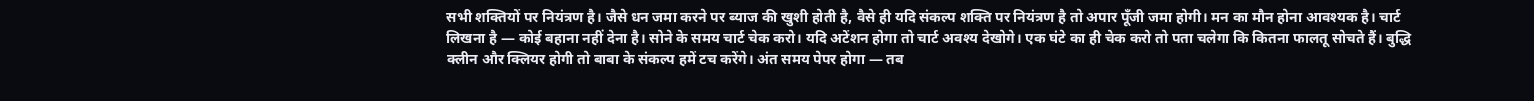सभी शक्तियों पर नियंत्रण है। जैसे धन जमा करने पर ब्याज की खुशी होती है, वैसे ही यदि संकल्प शक्ति पर नियंत्रण है तो अपार पूँजी जमा होगी। मन का मौन होना आवश्यक है। चार्ट लिखना है — कोई बहाना नहीं देना है। सोने के समय चार्ट चेक करो। यदि अटेंशन होगा तो चार्ट अवश्य देखोगे। एक घंटे का ही चेक करो तो पता चलेगा कि कितना फालतू सोचते हैं। बुद्धि क्लीन और क्लियर होगी तो बाबा के संकल्प हमें टच करेंगे। अंत समय पेपर होगा — तब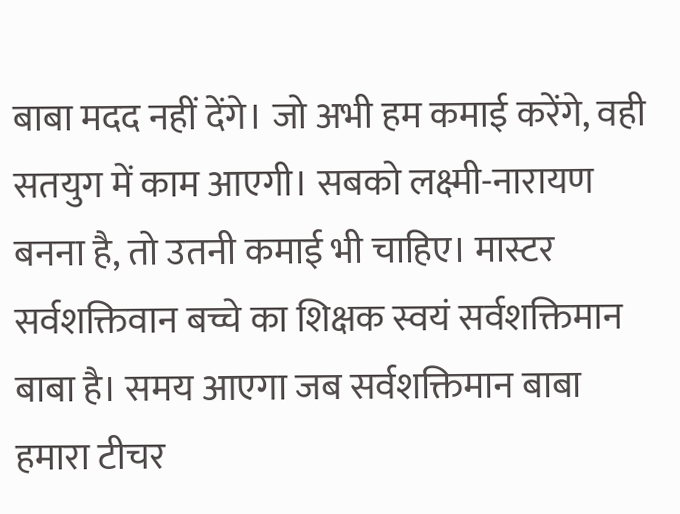बाबा मदद नहीं देंगे। जो अभी हम कमाई करेंगे, वही सतयुग में काम आएगी। सबको लक्ष्मी-नारायण बनना है, तो उतनी कमाई भी चाहिए। मास्टर सर्वशक्तिवान बच्चे का शिक्षक स्वयं सर्वशक्तिमान बाबा है। समय आएगा जब सर्वशक्तिमान बाबा हमारा टीचर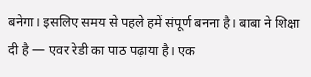बनेगा। इसलिए समय से पहले हमें संपूर्ण बनना है। बाबा ने शिक्षा दी है — एवर रेडी का पाठ पढ़ाया है। एक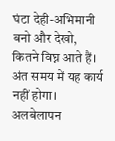घंटा देही-अभिमानी बनो और देखो, कितने विघ्न आते हैं। अंत समय में यह कार्य नहीं होगा। अलबेलापन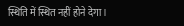स्थिति में स्थित नहीं होने देगा।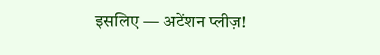इसलिए — अटेंशन प्लीज़!